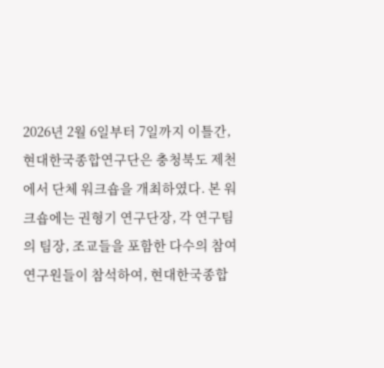2026년 2월 6일부터 7일까지 이틀간, 현대한국종합연구단은 충청북도 제천에서 단체 워크숍을 개최하였다. 본 워크숍에는 권형기 연구단장, 각 연구팀의 팀장, 조교들을 포함한 다수의 참여연구원들이 참석하여, 현대한국종합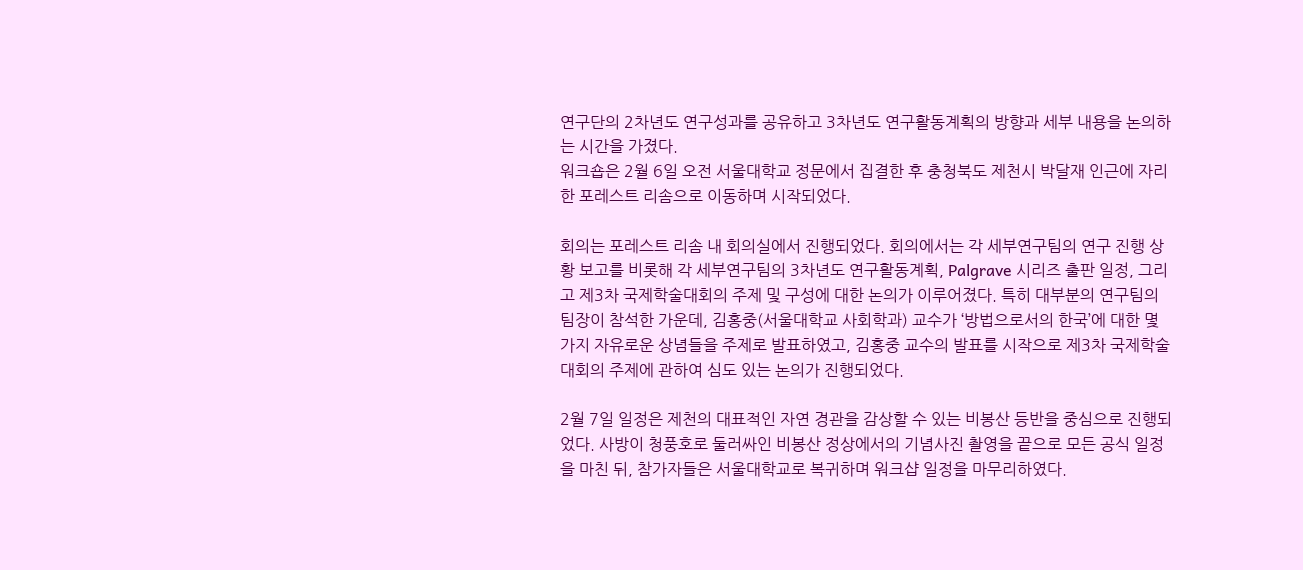연구단의 2차년도 연구성과를 공유하고 3차년도 연구활동계획의 방향과 세부 내용을 논의하는 시간을 가졌다.
워크숍은 2월 6일 오전 서울대학교 정문에서 집결한 후 충청북도 제천시 박달재 인근에 자리한 포레스트 리솜으로 이동하며 시작되었다.

회의는 포레스트 리솜 내 회의실에서 진행되었다. 회의에서는 각 세부연구팀의 연구 진행 상황 보고를 비롯해 각 세부연구팀의 3차년도 연구활동계획, Palgrave 시리즈 출판 일정, 그리고 제3차 국제학술대회의 주제 및 구성에 대한 논의가 이루어졌다. 특히 대부분의 연구팀의 팀장이 참석한 가운데, 김홍중(서울대학교 사회학과) 교수가 ‘방법으로서의 한국’에 대한 몇 가지 자유로운 상념들을 주제로 발표하였고, 김홍중 교수의 발표를 시작으로 제3차 국제학술대회의 주제에 관하여 심도 있는 논의가 진행되었다.

2월 7일 일정은 제천의 대표적인 자연 경관을 감상할 수 있는 비봉산 등반을 중심으로 진행되었다. 사방이 청풍호로 둘러싸인 비봉산 정상에서의 기념사진 촬영을 끝으로 모든 공식 일정을 마친 뒤, 참가자들은 서울대학교로 복귀하며 워크샵 일정을 마무리하였다.